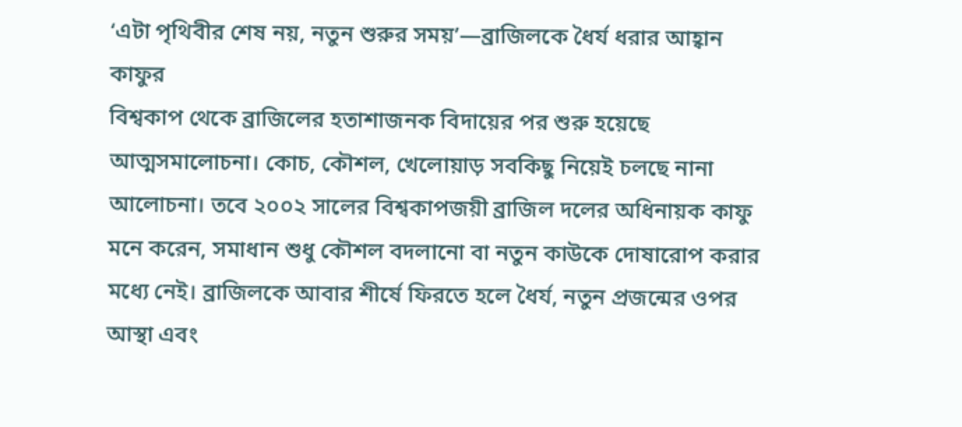‘এটা পৃথিবীর শেষ নয়, নতুন শুরুর সময়’—ব্রাজিলকে ধৈর্য ধরার আহ্বান কাফুর
বিশ্বকাপ থেকে ব্রাজিলের হতাশাজনক বিদায়ের পর শুরু হয়েছে আত্মসমালোচনা। কোচ, কৌশল, খেলোয়াড় সবকিছু নিয়েই চলছে নানা আলোচনা। তবে ২০০২ সালের বিশ্বকাপজয়ী ব্রাজিল দলের অধিনায়ক কাফু মনে করেন, সমাধান শুধু কৌশল বদলানো বা নতুন কাউকে দোষারোপ করার মধ্যে নেই। ব্রাজিলকে আবার শীর্ষে ফিরতে হলে ধৈর্য, নতুন প্রজন্মের ওপর আস্থা এবং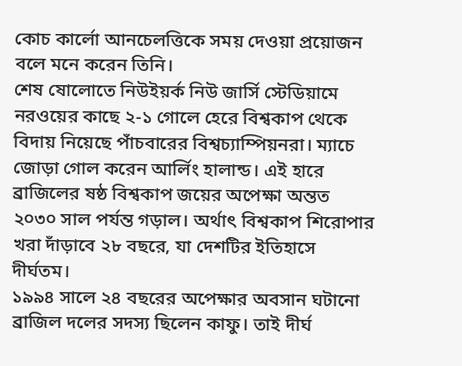কোচ কার্লো আনচেলত্তিকে সময় দেওয়া প্রয়োজন বলে মনে করেন তিনি।
শেষ ষোলোতে নিউইয়র্ক নিউ জার্সি স্টেডিয়ামে নরওয়ের কাছে ২-১ গোলে হেরে বিশ্বকাপ থেকে বিদায় নিয়েছে পাঁচবারের বিশ্বচ্যাম্পিয়নরা। ম্যাচে জোড়া গোল করেন আর্লিং হালান্ড। এই হারে ব্রাজিলের ষষ্ঠ বিশ্বকাপ জয়ের অপেক্ষা অন্তত ২০৩০ সাল পর্যন্ত গড়াল। অর্থাৎ বিশ্বকাপ শিরোপার খরা দাঁড়াবে ২৮ বছরে, যা দেশটির ইতিহাসে দীর্ঘতম।
১৯৯৪ সালে ২৪ বছরের অপেক্ষার অবসান ঘটানো ব্রাজিল দলের সদস্য ছিলেন কাফু। তাই দীর্ঘ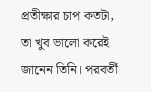প্রতীক্ষার চাপ কতটা, তা খুব ভালো করেই জানেন তিনি। পরবর্তী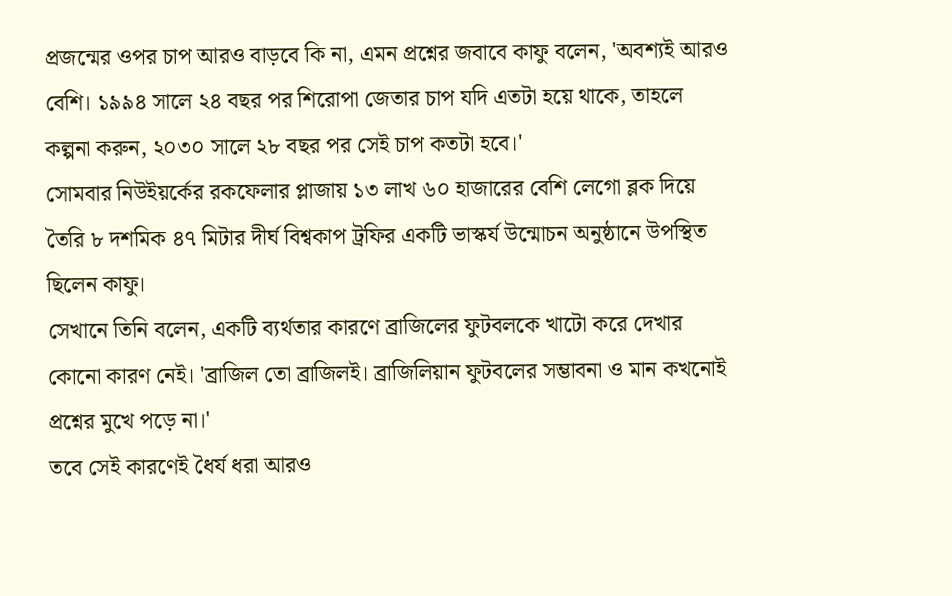প্রজন্মের ওপর চাপ আরও বাড়বে কি না, এমন প্রশ্নের জবাবে কাফু বলেন, 'অবশ্যই আরও বেশি। ১৯৯৪ সালে ২৪ বছর পর শিরোপা জেতার চাপ যদি এতটা হয়ে থাকে, তাহলে কল্পনা করুন, ২০৩০ সালে ২৮ বছর পর সেই চাপ কতটা হবে।'
সোমবার নিউইয়র্কের রকফেলার প্লাজায় ১৩ লাখ ৬০ হাজারের বেশি লেগো ব্লক দিয়ে তৈরি ৮ দশমিক ৪৭ মিটার দীর্ঘ বিশ্বকাপ ট্রফির একটি ভাস্কর্য উন্মোচন অনুষ্ঠানে উপস্থিত ছিলেন কাফু।
সেখানে তিনি বলেন, একটি ব্যর্থতার কারণে ব্রাজিলের ফুটবলকে খাটো করে দেখার কোনো কারণ নেই। 'ব্রাজিল তো ব্রাজিলই। ব্রাজিলিয়ান ফুটবলের সম্ভাবনা ও মান কখনোই প্রশ্নের মুখে পড়ে না।'
তবে সেই কারণেই ধৈর্য ধরা আরও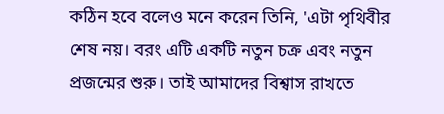কঠিন হবে বলেও মনে করেন তিনি, 'এটা পৃথিবীর শেষ নয়। বরং এটি একটি নতুন চক্র এবং নতুন প্রজন্মের শুরু। তাই আমাদের বিশ্বাস রাখতে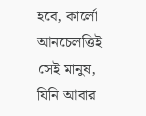হবে, কার্লো আনচেলত্তিই সেই মানুষ, যিনি আবার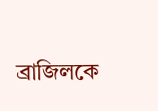ব্রাজিলকে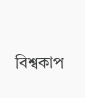বিশ্বকাপ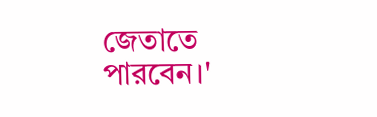জেতাতে পারবেন।'